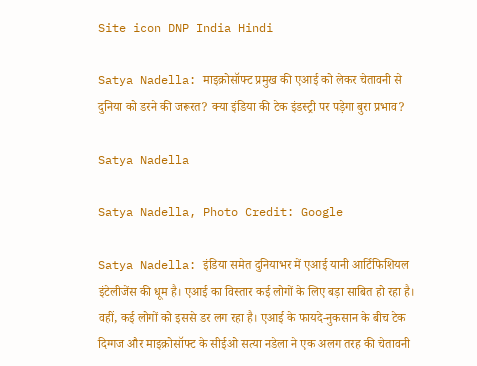Site icon DNP India Hindi

Satya Nadella: माइक्रोसॉफ्ट प्रमुख की एआई को लेकर चेतावनी से दुनिया को डरने की जरूरत? क्या इंडिया की टेक इंडस्ट्री पर पड़ेगा बुरा प्रभाव?

Satya Nadella

Satya Nadella, Photo Credit: Google

Satya Nadella: इंडिया समेत दुनियाभर में एआई यानी आर्टिफिशियल इंटेलीजेंस की धूम है। एआई का विस्तार कई लोगों के लिए बड़ा साबित हो रहा है। वहीं, कई लोगों को इससे डर लग रहा है। एआई के फायदे-नुकसान के बीच टेक दिग्गज और माइक्रोसॉफ्ट के सीईओ सत्या नडेला ने एक अलग तरह की चेतावनी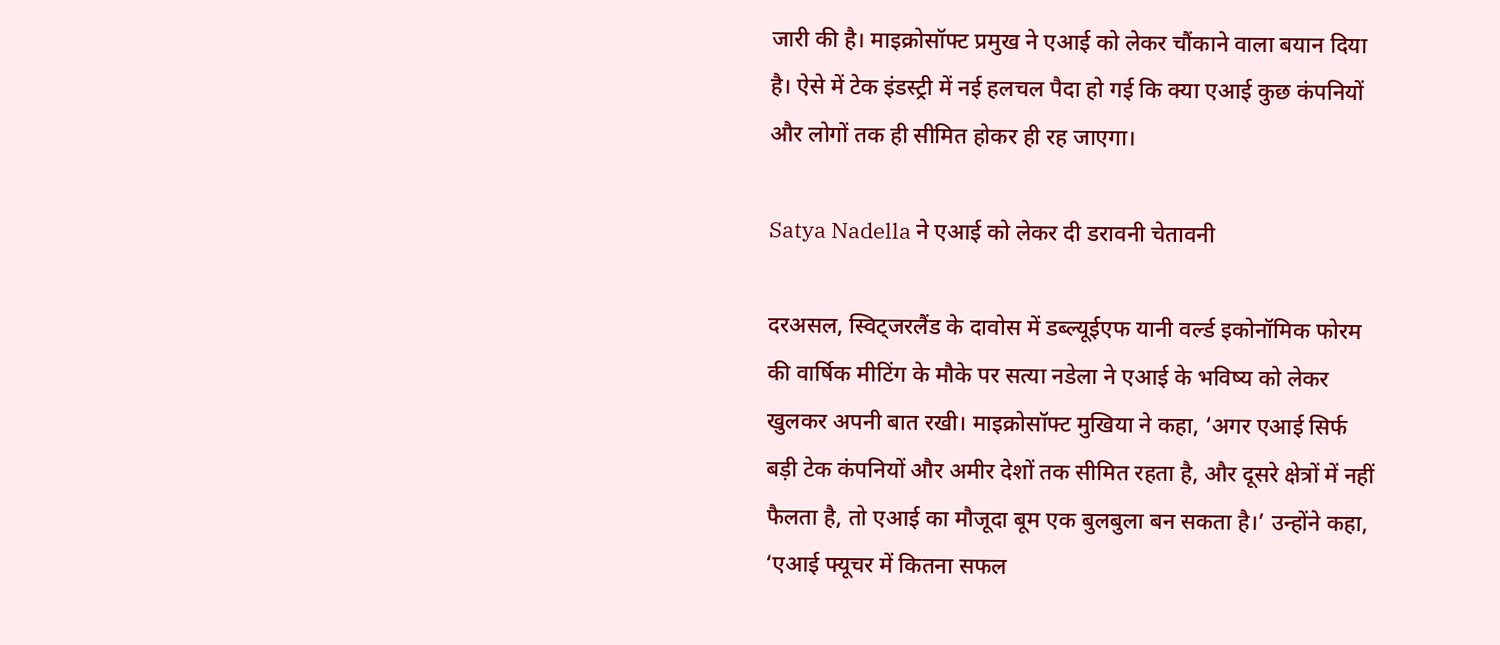जारी की है। माइक्रोसॉफ्ट प्रमुख ने एआई को लेकर चौंकाने वाला बयान दिया है। ऐसे में टेक इंडस्ट्री में नई हलचल पैदा हो गई कि क्या एआई कुछ कंपनियों और लोगों तक ही सीमित होकर ही रह जाएगा।

Satya Nadella ने एआई को लेकर दी डरावनी चेतावनी

दरअसल, स्विट्जरलैंड के दावोस में डब्ल्यूईएफ यानी वर्ल्ड इकोनॉमिक फोरम की वार्षिक मीटिंग के मौके पर सत्या नडेला ने एआई के भविष्य को लेकर खुलकर अपनी बात रखी। माइक्रोसॉफ्ट मुखिया ने कहा, ‘अगर एआई सिर्फ बड़ी टेक कंपनियों और अमीर देशों तक सीमित रहता है, और दूसरे क्षेत्रों में नहीं फैलता है, तो एआई का मौजूदा बूम एक बुलबुला बन सकता है।’ उन्होंने कहा, ‘एआई फ्यूचर में कितना सफल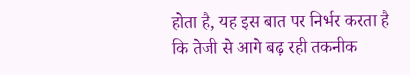होता है, यह इस बात पर निर्भर करता है कि तेजी से आगे बढ़ रही तकनीक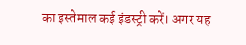का इस्तेमाल कई इंडस्ट्री करें। अगर यह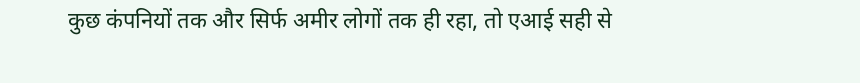कुछ कंपनियों तक और सिर्फ अमीर लोगों तक ही रहा, तो एआई सही से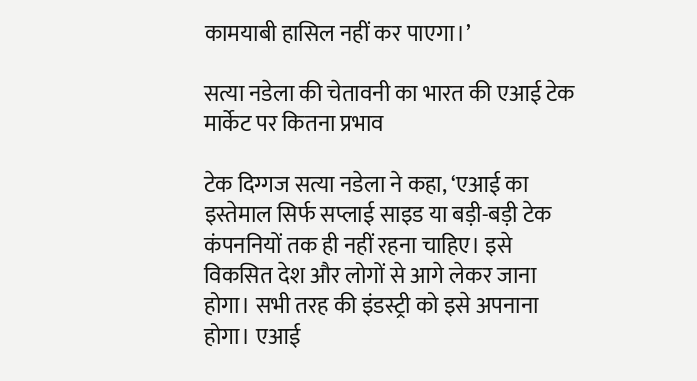कामयाबी हासिल नहीं कर पाएगा।’

सत्या नडेला की चेतावनी का भारत की एआई टेक मार्केट पर कितना प्रभाव

टेक दिग्गज सत्या नडेला ने कहा, ‘एआई का इस्तेमाल सिर्फ सप्लाई साइड या बड़ी-बड़ी टेक कंपननियों तक ही नहीं रहना चाहिए। इसे विकसित देश और लोगों से आगे लेकर जाना होगा। सभी तरह की इंडस्ट्री को इसे अपनाना होगा। एआई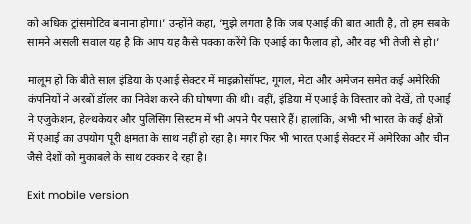को अधिक ट्रांसमोटिव बनाना होगा।’ उन्होंने कहा, ‘मुझे लगता है कि जब एआई की बात आती है, तो हम सबके सामने असली सवाल यह है कि आप यह कैसे पक्का करेंगे कि एआई का फैलाव हो, और वह भी तेजी से हो।’

मालूम हो कि बीते साल इंडिया के एआई सेक्टर में माइक्रोसॉफ्ट, गूगल, मेटा और अमेजन समेत कई अमेरिकी कंपनियों ने अरबों डॉलर का निवेश करने की घोषणा की थी। वहीं, इंडिया में एआई के विस्तार को देखें, तो एआई ने एजुकेशन, हेल्थकेयर और पुलिसिंग सिस्टम में भी अपने पैर पसारे हैं। हालांकि, अभी भी भारत के कई क्षेत्रों में एआई का उपयोग पूरी क्षमता के साथ नहीं हो रहा है। मगर फिर भी भारत एआई सेक्टर में अमेरिका और चीन जैसे देशों को मुकाबले के साथ टक्कर दे रहा है।

Exit mobile version